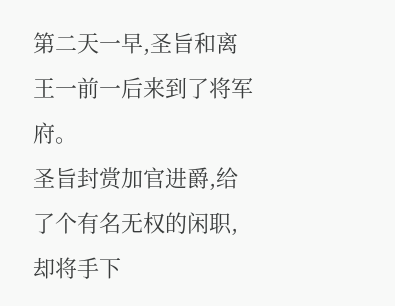第二天一早,圣旨和离王一前一后来到了将军府。
圣旨封赏加官进爵,给了个有名无权的闲职,却将手下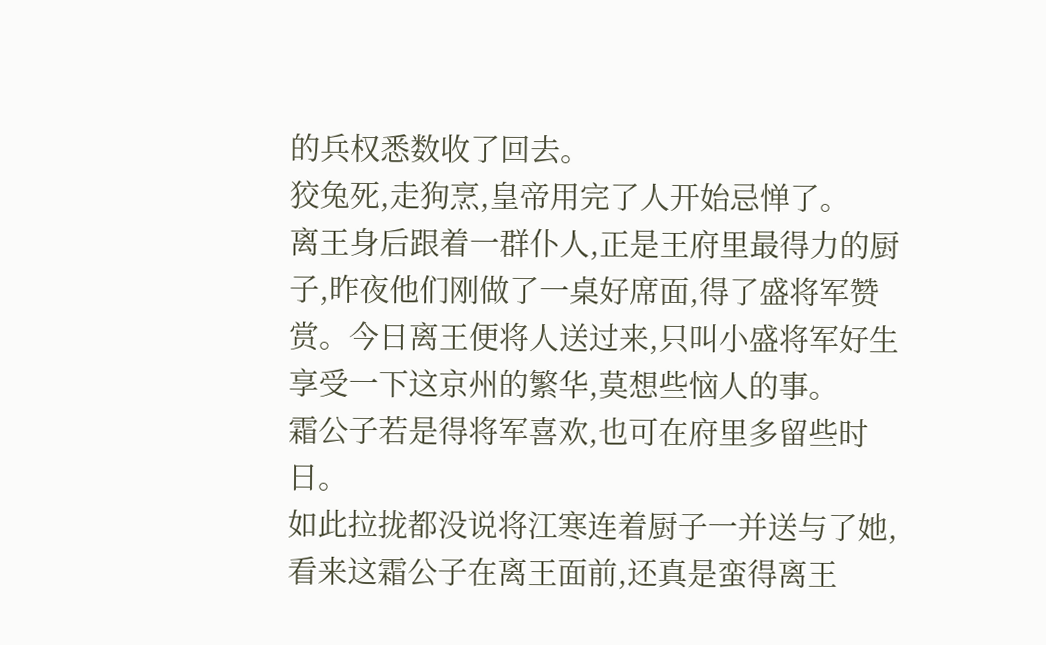的兵权悉数收了回去。
狡兔死,走狗烹,皇帝用完了人开始忌惮了。
离王身后跟着一群仆人,正是王府里最得力的厨子,昨夜他们刚做了一桌好席面,得了盛将军赞赏。今日离王便将人送过来,只叫小盛将军好生享受一下这京州的繁华,莫想些恼人的事。
霜公子若是得将军喜欢,也可在府里多留些时日。
如此拉拢都没说将江寒连着厨子一并送与了她,看来这霜公子在离王面前,还真是蛮得离王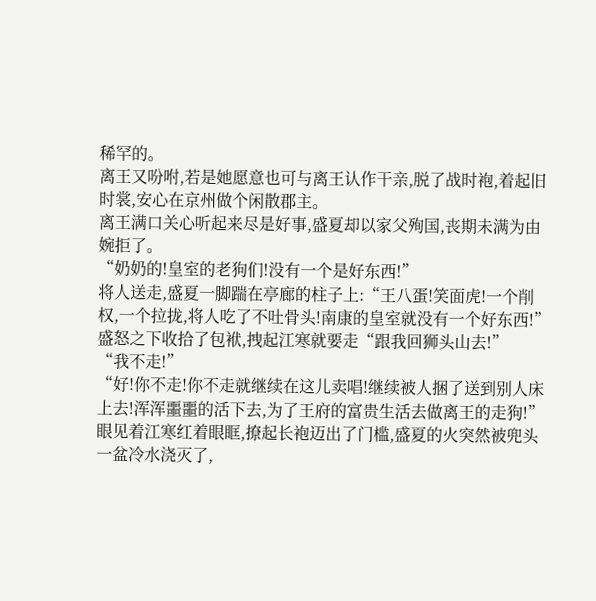稀罕的。
离王又吩咐,若是她愿意也可与离王认作干亲,脱了战时袍,着起旧时裳,安心在京州做个闲散郡主。
离王满口关心听起来尽是好事,盛夏却以家父殉国,丧期未满为由婉拒了。
“奶奶的!皇室的老狗们!没有一个是好东西!”
将人送走,盛夏一脚踹在亭廊的柱子上:“王八蛋!笑面虎!一个削权,一个拉拢,将人吃了不吐骨头!南康的皇室就没有一个好东西!”
盛怒之下收拾了包袱,拽起江寒就要走“跟我回狮头山去!”
“我不走!”
“好!你不走!你不走就继续在这儿卖唱!继续被人捆了送到别人床上去!浑浑噩噩的活下去,为了王府的富贵生活去做离王的走狗!”
眼见着江寒红着眼眶,撩起长袍迈出了门槛,盛夏的火突然被兜头一盆冷水浇灭了,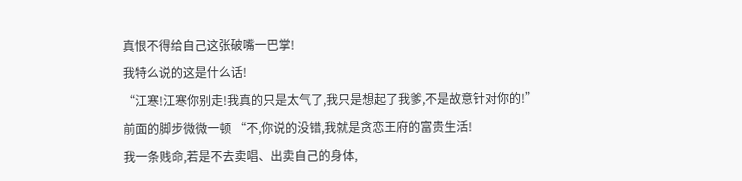真恨不得给自己这张破嘴一巴掌!
我特么说的这是什么话!
“江寒!江寒你别走!我真的只是太气了,我只是想起了我爹,不是故意针对你的!”
前面的脚步微微一顿 “不,你说的没错,我就是贪恋王府的富贵生活!
我一条贱命,若是不去卖唱、出卖自己的身体,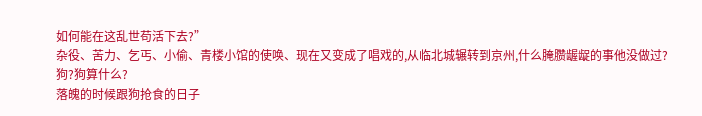如何能在这乱世苟活下去?”
杂役、苦力、乞丐、小偷、青楼小馆的使唤、现在又变成了唱戏的,从临北城辗转到京州,什么腌臜龌龊的事他没做过?
狗?狗算什么?
落魄的时候跟狗抢食的日子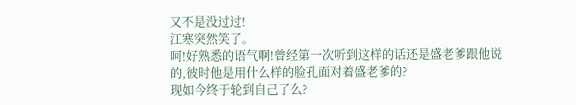又不是没过过!
江寒突然笑了。
呵!好熟悉的语气啊!曾经第一次听到这样的话还是盛老爹跟他说的,彼时他是用什么样的脸孔面对着盛老爹的?
现如今终于轮到自己了么?